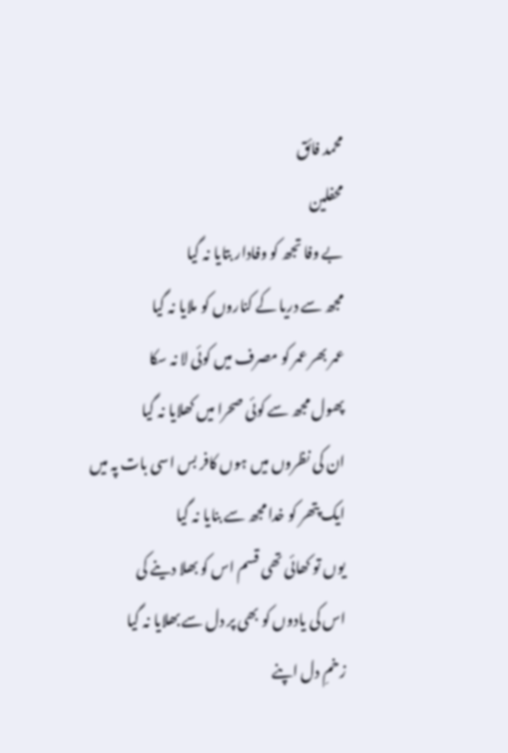محمد فائق
محفلین
بے وفا تجھ کو وفادار بتایا نہ گیا
مجھ سے دریا کے کناروں کو ملایا نہ گیا
عمر بھر عمر کو مصرف میں کوئی لا نہ سکا
پھول مجھ سے کوئی صحرا میں کھلایا نہ گیا
ان کی نظروں میں ہوں کافر بس اسی بات پہ میں
ایک پتھر کو خدا مجھ سے بنایا نہ گیا
یوں تو کھائی تھی قسم اس کو بھلا دینے کی
اس کی یادوں کو بھی پر دل سے بھلایا نہ گیا
زخمِ دل اپنے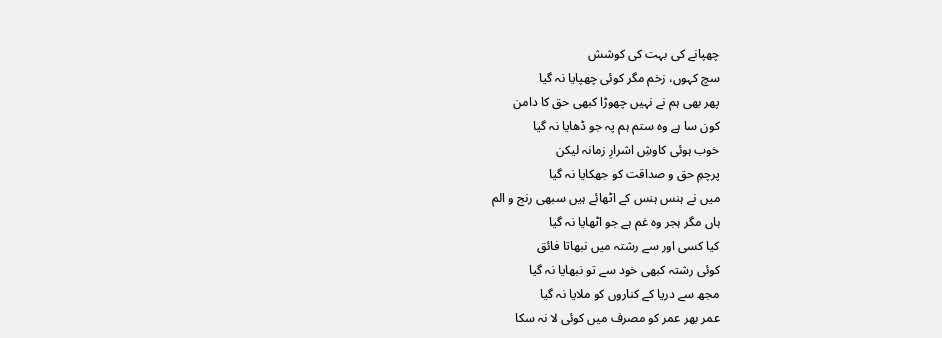چھپانے کی بہت کی کوشش
سچ کہوں، زخم مگر کوئی چھپایا نہ گیا
پھر بھی ہم نے نہیں چھوڑا کبھی حق کا دامن
کون سا ہے وہ ستم ہم پہ جو ڈھایا نہ گیا
خوب ہوئی کاوشِ اشرارِ زمانہ لیکن
پرچمِ حق و صداقت کو جھکایا نہ گیا
میں نے ہنس ہنس کے اٹھائے ہیں سبھی رنج و الم
ہاں مگر ہجر وہ غم ہے جو اٹھایا نہ گیا
کیا کسی اور سے رشتہ میں نبھاتا فائق
کوئی رشتہ کبھی خود سے تو نبھایا نہ گیا
مجھ سے دریا کے کناروں کو ملایا نہ گیا
عمر بھر عمر کو مصرف میں کوئی لا نہ سکا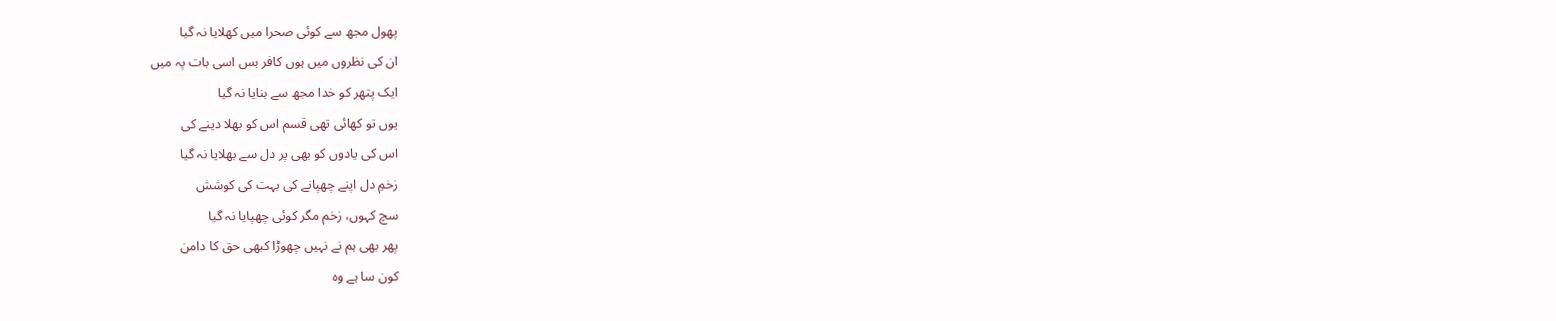پھول مجھ سے کوئی صحرا میں کھلایا نہ گیا
ان کی نظروں میں ہوں کافر بس اسی بات پہ میں
ایک پتھر کو خدا مجھ سے بنایا نہ گیا
یوں تو کھائی تھی قسم اس کو بھلا دینے کی
اس کی یادوں کو بھی پر دل سے بھلایا نہ گیا
زخمِ دل اپنے چھپانے کی بہت کی کوشش
سچ کہوں، زخم مگر کوئی چھپایا نہ گیا
پھر بھی ہم نے نہیں چھوڑا کبھی حق کا دامن
کون سا ہے وہ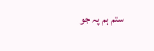ستم ہم پہ جو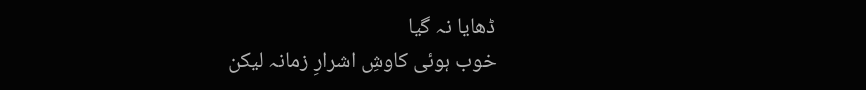ڈھایا نہ گیا
خوب ہوئی کاوشِ اشرارِ زمانہ لیکن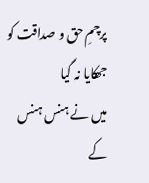پرچمِ حق و صداقت کو جھکایا نہ گیا
میں نے ہنس ہنس کے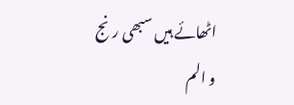اٹھائے ہیں سبھی رنج و الم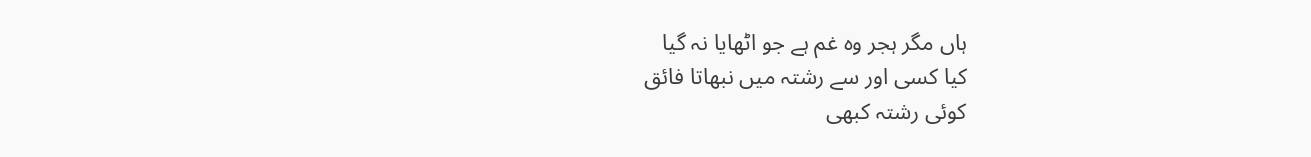ہاں مگر ہجر وہ غم ہے جو اٹھایا نہ گیا
کیا کسی اور سے رشتہ میں نبھاتا فائق
کوئی رشتہ کبھی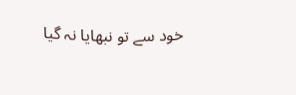خود سے تو نبھایا نہ گیا